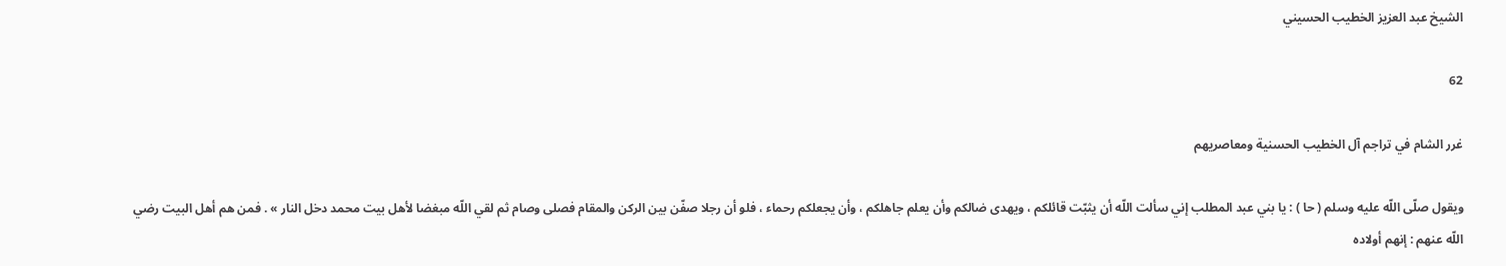الشيخ عبد العزيز الخطيب الحسيني

62

غرر الشام في تراجم آل الخطيب الحسنية ومعاصريهم

ويقول صلّى اللّه عليه وسلم ( حا ) : يا بني عبد المطلب إني سألت اللّه أن يثبّت قائلكم ، ويهدى ضالكم وأن يعلم جاهلكم ، وأن يجعلكم رحماء ، فلو أن رجلا صفّن بين الركن والمقام فصلى وصام ثم لقي اللّه مبغضا لأهل بيت محمد دخل النار » . فمن هم أهل البيت رضي اللّه عنهم : إنهم أولاده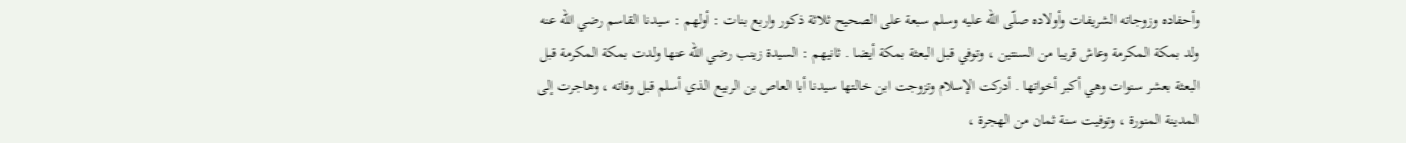وأحفاده وزوجاته الشريفات وأولاده صلّى اللّه عليه وسلم سبعة على الصحيح ثلاثة ذكور واربع بنات : أولهم : سيدنا القاسم رضي اللّه عنه ولد بمكة المكرمة وعاش قريبا من السنتين ، وتوفي قبل البعثة بمكة أيضا . ثانيهم : السيدة زينب رضي اللّه عنها ولدت بمكة المكرمة قبل البعثة بعشر سنوات وهي أكبر أخواتها . أدركت الإسلام وتزوجت ابن خالتها سيدنا أبا العاص بن الربيع الذي أسلم قبل وفاته ، وهاجرت إلى المدينة المنورة ، وتوفيت سنة ثمان من الهجرة ،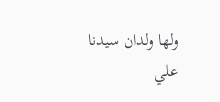ولها ولدان سيدنا علي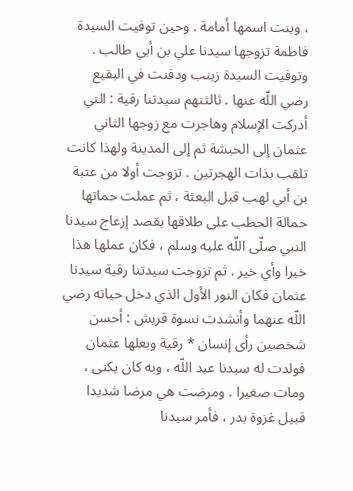، وبنت اسمها أمامة . وحين توفيت السيدة فاطمة تزوجها سيدنا علي بن أبي طالب . وتوفيت السيدة زينب ودفنت في البقيع رضي اللّه عنها . ثالثتهم سيدتنا رقية : التي أدركت الإسلام وهاجرت مع زوجها الثاني عثمان إلى الحبشة ثم إلى المدينة ولهذا كانت تلقب بذات الهجرتين . تزوجت أولا من عتبة بن أبي لهب قبل البعثة ، ثم عملت حماتها حمالة الحطب على طلاقها بقصد إزعاج سيدنا النبي صلّى اللّه عليه وسلم ، فكان عملها هذا خيرا وأي خير . ثم تزوجت سيدتنا رقية سيدنا عثمان فكان النور الأول الذي دخل حياته رضي اللّه عنهما وأنشدت نسوة قريش : أحسن شخصين رأى إنسان * رقية وبعلها عثمان فولدت له سيدنا عبد اللّه ، وبه كان يكنى ، ومات صغيرا . ومرضت هي مرضا شديدا قبيل غزوة بدر ، فأمر سيدنا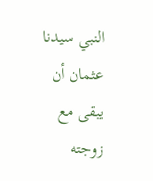النبي سيدنا عثمان أن يبقى مع زوجته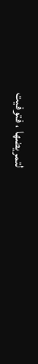لتمريضها ، فتوفيت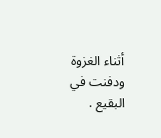أثناء الغزوة ودفنت في البقيع .